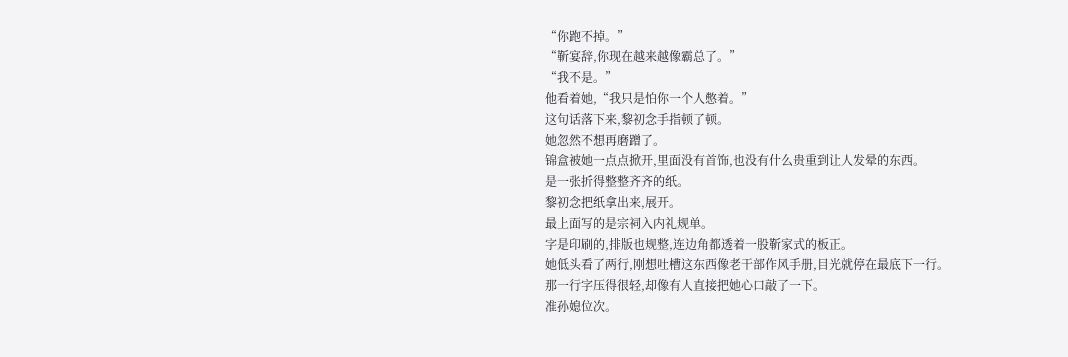“你跑不掉。”
“靳宴辞,你现在越来越像霸总了。”
“我不是。”
他看着她,“我只是怕你一个人憋着。”
这句话落下来,黎初念手指顿了顿。
她忽然不想再磨蹭了。
锦盒被她一点点掀开,里面没有首饰,也没有什么贵重到让人发晕的东西。
是一张折得整整齐齐的纸。
黎初念把纸拿出来,展开。
最上面写的是宗祠入内礼规单。
字是印刷的,排版也规整,连边角都透着一股靳家式的板正。
她低头看了两行,刚想吐槽这东西像老干部作风手册,目光就停在最底下一行。
那一行字压得很轻,却像有人直接把她心口敲了一下。
准孙媳位次。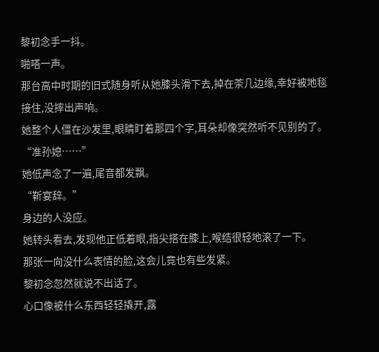黎初念手一抖。
啪嗒一声。
那台高中时期的旧式随身听从她膝头滑下去,掉在茶几边缘,幸好被地毯接住,没摔出声响。
她整个人僵在沙发里,眼睛盯着那四个字,耳朵却像突然听不见别的了。
“准孙媳……”
她低声念了一遍,尾音都发飘。
“靳宴辞。”
身边的人没应。
她转头看去,发现他正低着眼,指尖搭在膝上,喉结很轻地滚了一下。
那张一向没什么表情的脸,这会儿竟也有些发紧。
黎初念忽然就说不出话了。
心口像被什么东西轻轻撬开,露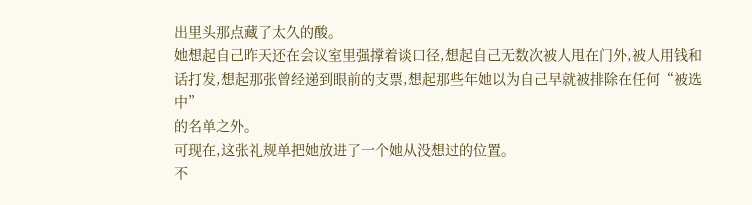出里头那点藏了太久的酸。
她想起自己昨天还在会议室里强撑着谈口径,想起自己无数次被人甩在门外,被人用钱和话打发,想起那张曾经递到眼前的支票,想起那些年她以为自己早就被排除在任何“被选中”
的名单之外。
可现在,这张礼规单把她放进了一个她从没想过的位置。
不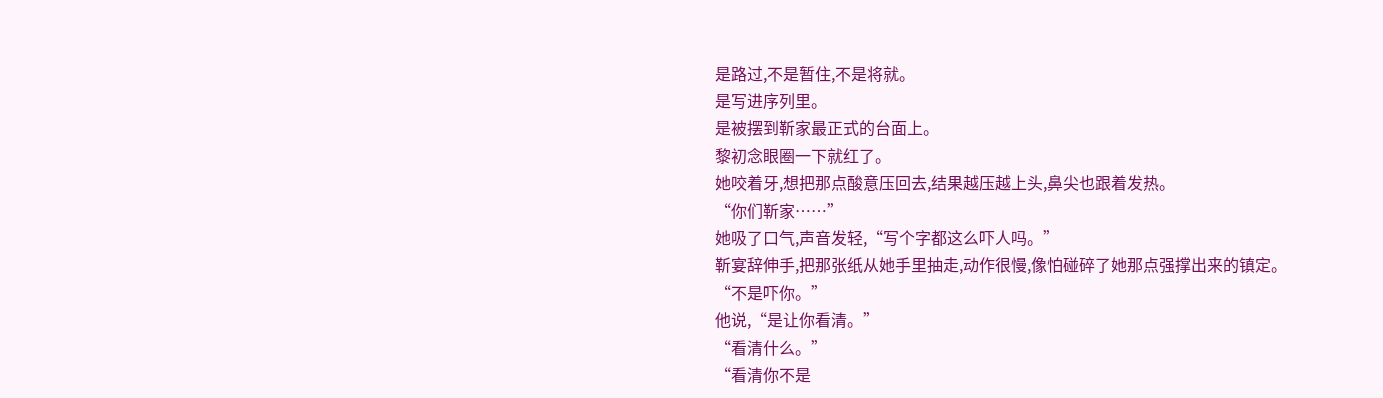是路过,不是暂住,不是将就。
是写进序列里。
是被摆到靳家最正式的台面上。
黎初念眼圈一下就红了。
她咬着牙,想把那点酸意压回去,结果越压越上头,鼻尖也跟着发热。
“你们靳家……”
她吸了口气,声音发轻,“写个字都这么吓人吗。”
靳宴辞伸手,把那张纸从她手里抽走,动作很慢,像怕碰碎了她那点强撑出来的镇定。
“不是吓你。”
他说,“是让你看清。”
“看清什么。”
“看清你不是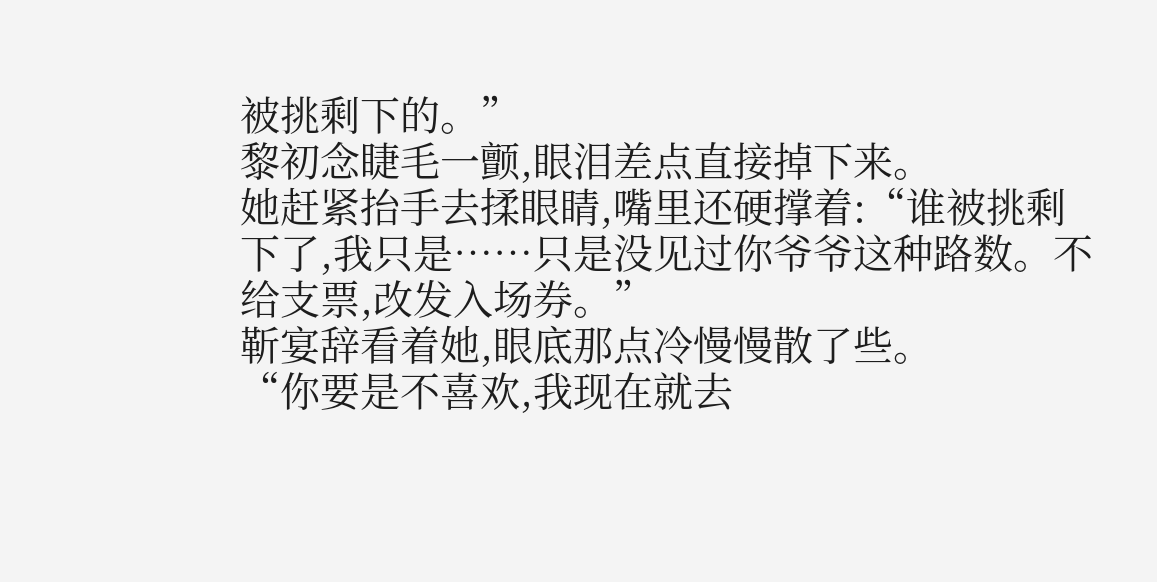被挑剩下的。”
黎初念睫毛一颤,眼泪差点直接掉下来。
她赶紧抬手去揉眼睛,嘴里还硬撑着:“谁被挑剩下了,我只是……只是没见过你爷爷这种路数。不给支票,改发入场券。”
靳宴辞看着她,眼底那点冷慢慢散了些。
“你要是不喜欢,我现在就去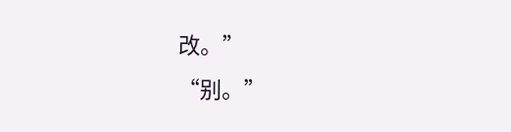改。”
“别。”